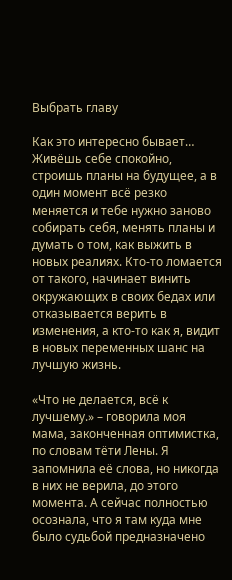Выбрать главу

Как это интересно бывает… Живёшь себе спокойно, строишь планы на будущее, а в один момент всё резко меняется и тебе нужно заново собирать себя, менять планы и думать о том, как выжить в новых реалиях. Кто-то ломается от такого, начинает винить окружающих в своих бедах или отказывается верить в изменения, а кто-то как я, видит в новых переменных шанс на лучшую жизнь.

«Что не делается, всё к лучшему.» – говорила моя мама, законченная оптимистка, по словам тёти Лены. Я запомнила её слова, но никогда в них не верила, до этого момента. А сейчас полностью осознала, что я там куда мне было судьбой предназначено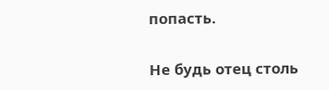попасть.

Не будь отец столь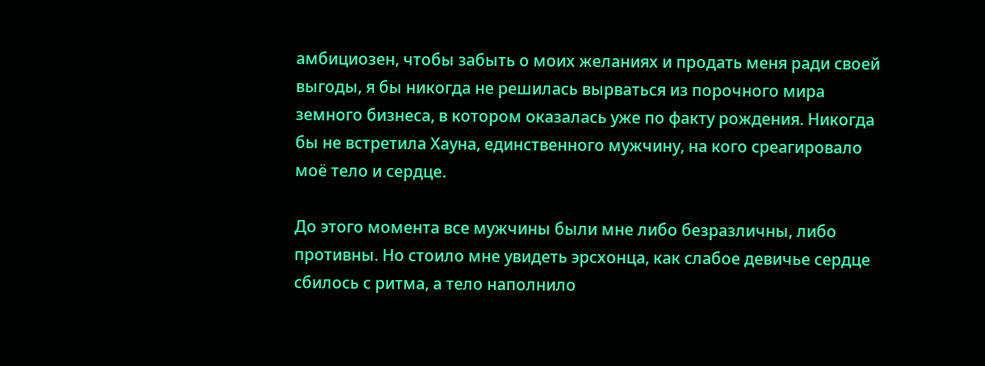амбициозен, чтобы забыть о моих желаниях и продать меня ради своей выгоды, я бы никогда не решилась вырваться из порочного мира земного бизнеса, в котором оказалась уже по факту рождения. Никогда бы не встретила Хауна, единственного мужчину, на кого среагировало моё тело и сердце.

До этого момента все мужчины были мне либо безразличны, либо противны. Но стоило мне увидеть эрсхонца, как слабое девичье сердце сбилось с ритма, а тело наполнило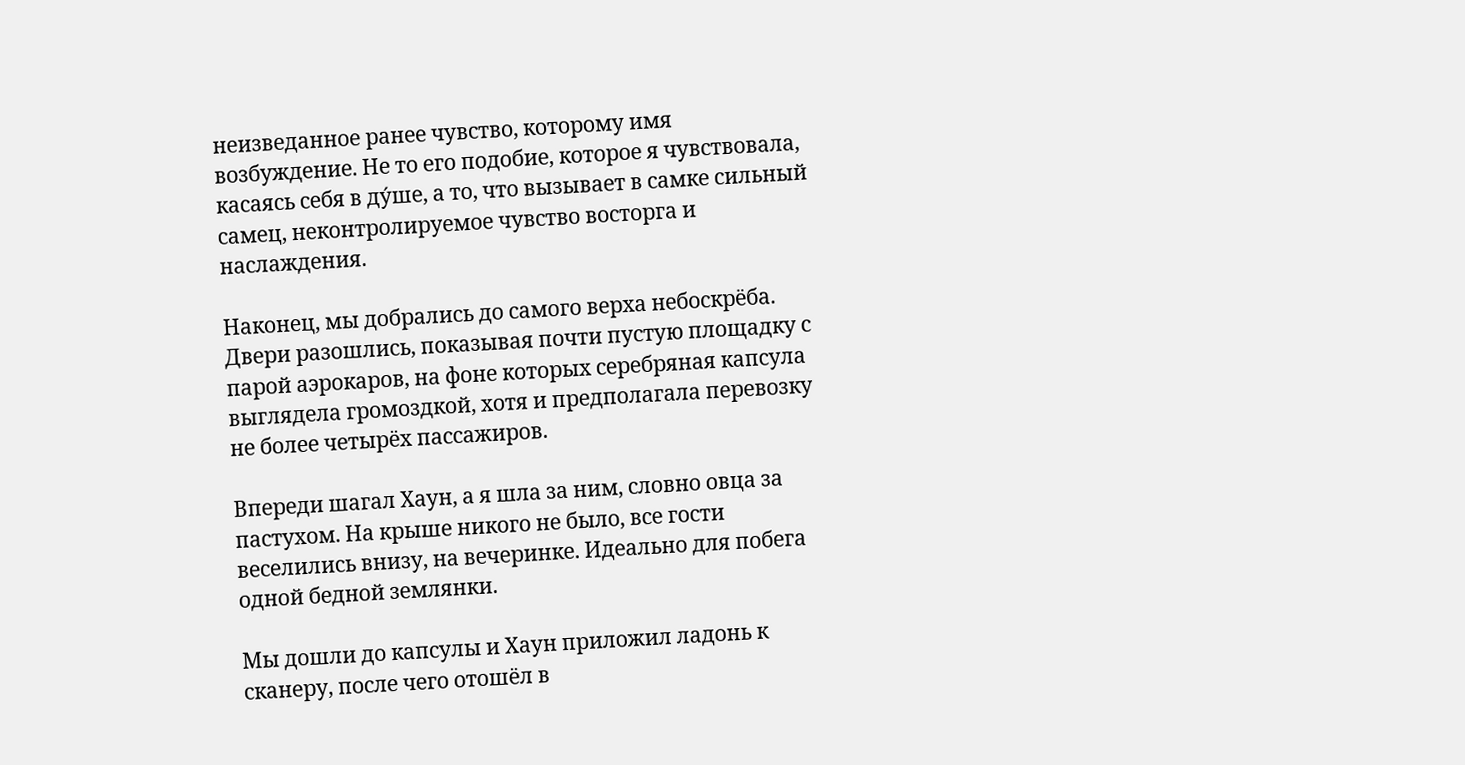неизведанное ранее чувство, которому имя возбуждение. Не то его подобие, которое я чувствовала, касаясь себя в ду́ше, а то, что вызывает в самке сильный самец, неконтролируемое чувство восторга и наслаждения.

Наконец, мы добрались до самого верха небоскрёба. Двери разошлись, показывая почти пустую площадку с парой аэрокаров, на фоне которых серебряная капсула выглядела громоздкой, хотя и предполагала перевозку не более четырёх пассажиров.

Впереди шагал Хаун, а я шла за ним, словно овца за пастухом. На крыше никого не было, все гости веселились внизу, на вечеринке. Идеально для побега одной бедной землянки.

Мы дошли до капсулы и Хаун приложил ладонь к сканеру, после чего отошёл в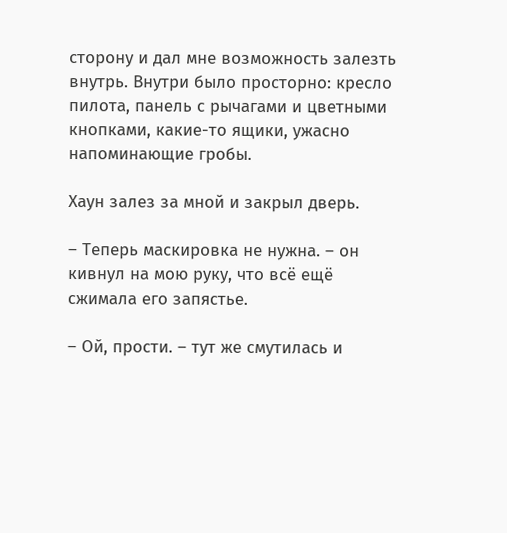сторону и дал мне возможность залезть внутрь. Внутри было просторно: кресло пилота, панель с рычагами и цветными кнопками, какие-то ящики, ужасно напоминающие гробы.

Хаун залез за мной и закрыл дверь.

– Теперь маскировка не нужна. – он кивнул на мою руку, что всё ещё сжимала его запястье.

– Ой, прости. – тут же смутилась и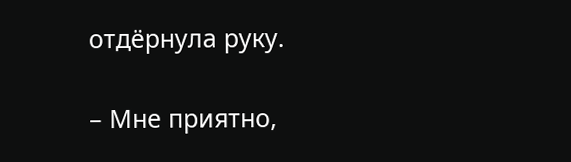отдёрнула руку.

– Мне приятно,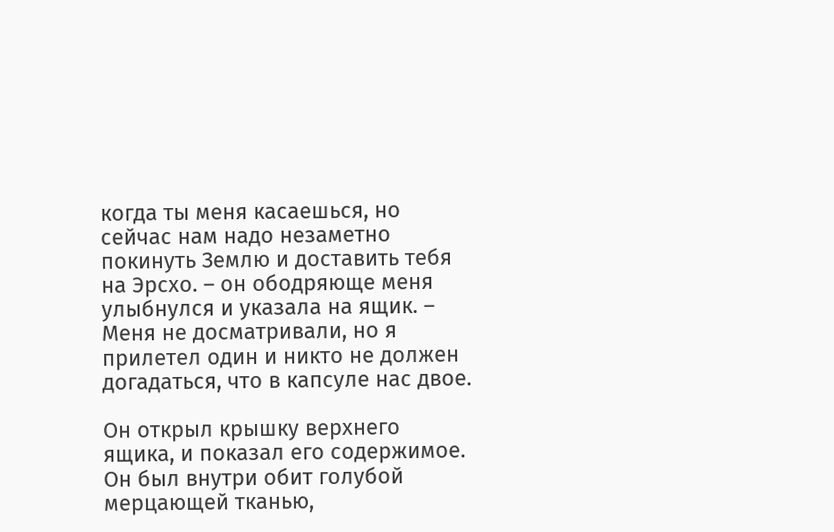когда ты меня касаешься, но сейчас нам надо незаметно покинуть Землю и доставить тебя на Эрсхо. – он ободряюще меня улыбнулся и указала на ящик. – Меня не досматривали, но я прилетел один и никто не должен догадаться, что в капсуле нас двое.

Он открыл крышку верхнего ящика, и показал его содержимое. Он был внутри обит голубой мерцающей тканью,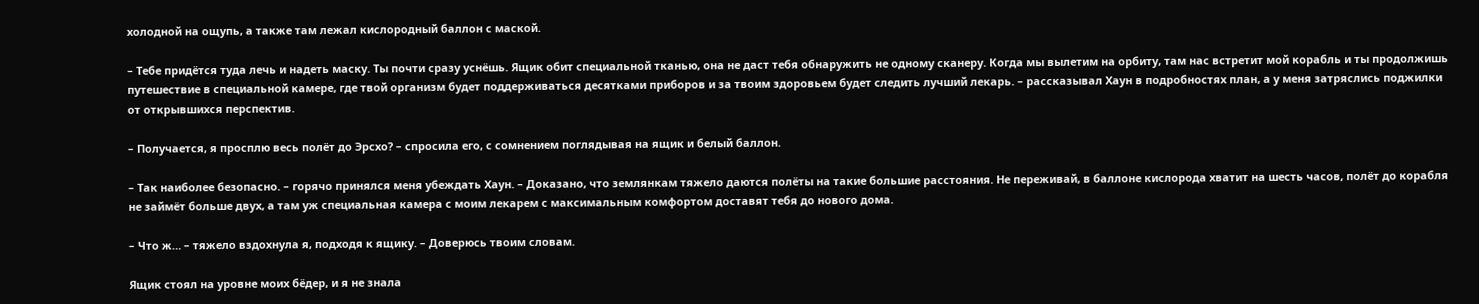холодной на ощупь, а также там лежал кислородный баллон с маской.

– Тебе придётся туда лечь и надеть маску. Ты почти сразу уснёшь. Ящик обит специальной тканью, она не даст тебя обнаружить не одному сканеру. Когда мы вылетим на орбиту, там нас встретит мой корабль и ты продолжишь путешествие в специальной камере, где твой организм будет поддерживаться десятками приборов и за твоим здоровьем будет следить лучший лекарь. – рассказывал Хаун в подробностях план, а у меня затряслись поджилки от открывшихся перспектив.

– Получается, я просплю весь полёт до Эрсхо? – спросила его, с сомнением поглядывая на ящик и белый баллон.

– Так наиболее безопасно. – горячо принялся меня убеждать Хаун. – Доказано, что землянкам тяжело даются полёты на такие большие расстояния. Не переживай, в баллоне кислорода хватит на шесть часов, полёт до корабля не займёт больше двух, а там уж специальная камера с моим лекарем с максимальным комфортом доставят тебя до нового дома.

– Что ж… – тяжело вздохнула я, подходя к ящику. – Доверюсь твоим словам.

Ящик стоял на уровне моих бёдер, и я не знала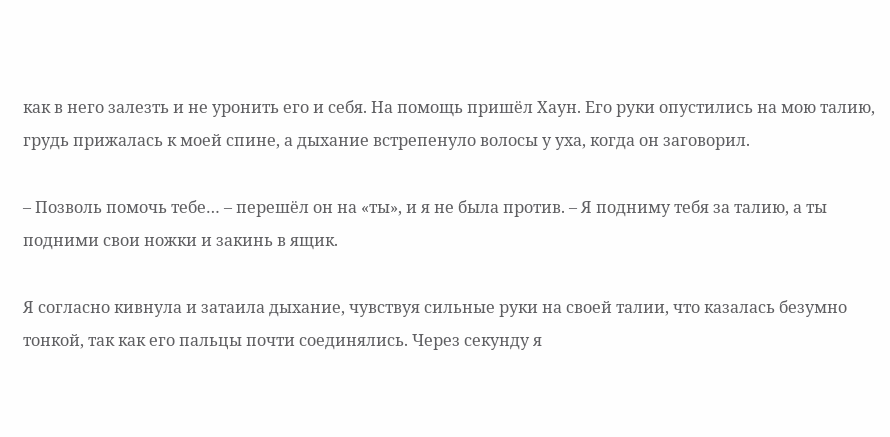как в него залезть и не уронить его и себя. На помощь пришёл Хаун. Его руки опустились на мою талию, грудь прижалась к моей спине, а дыхание встрепенуло волосы у уха, когда он заговорил.

– Позволь помочь тебе… – перешёл он на «ты», и я не была против. – Я подниму тебя за талию, а ты подними свои ножки и закинь в ящик.

Я согласно кивнула и затаила дыхание, чувствуя сильные руки на своей талии, что казалась безумно тонкой, так как его пальцы почти соединялись. Через секунду я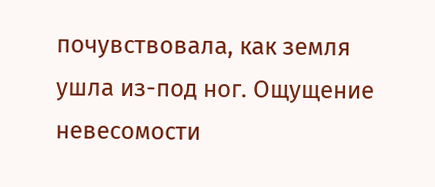почувствовала, как земля ушла из-под ног. Ощущение невесомости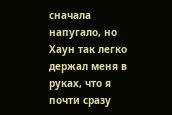сначала напугало, но Хаун так легко держал меня в руках, что я почти сразу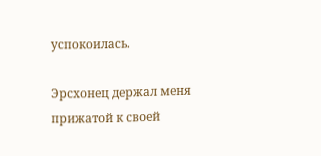успокоилась.

Эрсхонец держал меня прижатой к своей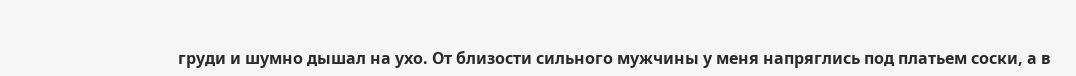груди и шумно дышал на ухо. От близости сильного мужчины у меня напряглись под платьем соски, а в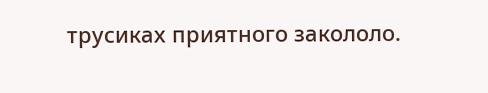трусиках приятного закололо.